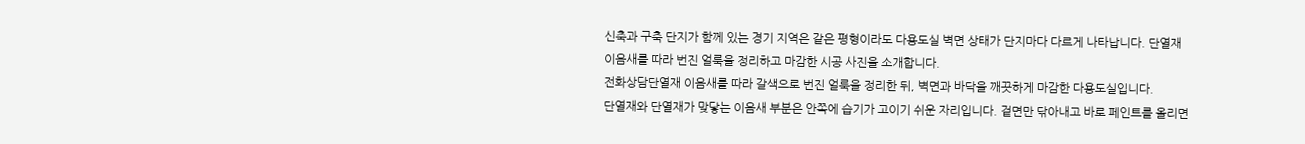신축과 구축 단지가 함께 있는 경기 지역은 같은 평형이라도 다용도실 벽면 상태가 단지마다 다르게 나타납니다. 단열재 이음새를 따라 번진 얼룩을 정리하고 마감한 시공 사진을 소개합니다.
전화상담단열재 이음새를 따라 갈색으로 번진 얼룩을 정리한 뒤, 벽면과 바닥을 깨끗하게 마감한 다용도실입니다.
단열재와 단열재가 맞닿는 이음새 부분은 안쪽에 습기가 고이기 쉬운 자리입니다. 겉면만 닦아내고 바로 페인트를 올리면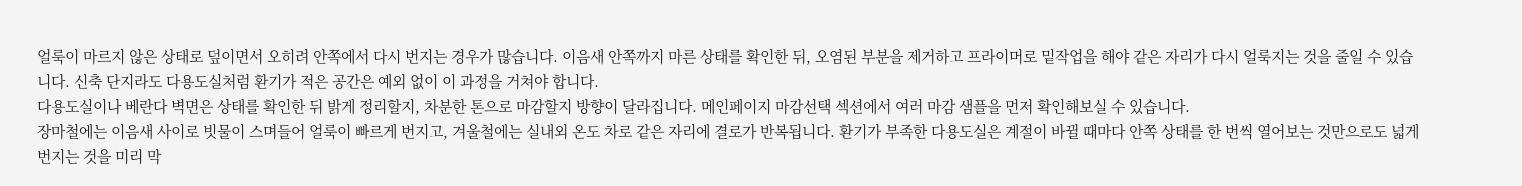얼룩이 마르지 않은 상태로 덮이면서 오히려 안쪽에서 다시 번지는 경우가 많습니다. 이음새 안쪽까지 마른 상태를 확인한 뒤, 오염된 부분을 제거하고 프라이머로 밑작업을 해야 같은 자리가 다시 얼룩지는 것을 줄일 수 있습니다. 신축 단지라도 다용도실처럼 환기가 적은 공간은 예외 없이 이 과정을 거쳐야 합니다.
다용도실이나 베란다 벽면은 상태를 확인한 뒤 밝게 정리할지, 차분한 톤으로 마감할지 방향이 달라집니다. 메인페이지 마감선택 섹션에서 여러 마감 샘플을 먼저 확인해보실 수 있습니다.
장마철에는 이음새 사이로 빗물이 스며들어 얼룩이 빠르게 번지고, 겨울철에는 실내외 온도 차로 같은 자리에 결로가 반복됩니다. 환기가 부족한 다용도실은 계절이 바뀔 때마다 안쪽 상태를 한 번씩 열어보는 것만으로도 넓게 번지는 것을 미리 막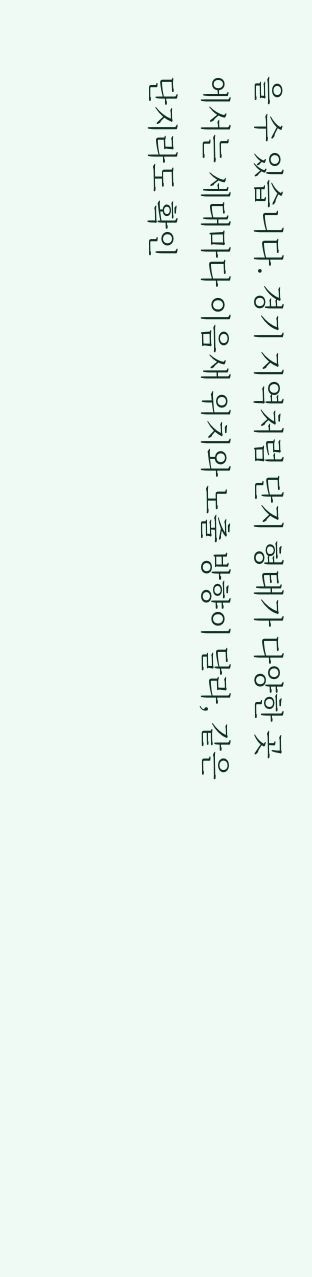을 수 있습니다. 경기 지역처럼 단지 형태가 다양한 곳에서는 세대마다 이음새 위치와 노출 방향이 달라, 같은 단지라도 확인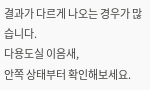결과가 다르게 나오는 경우가 많습니다.
다용도실 이음새,
안쪽 상태부터 확인해보세요.